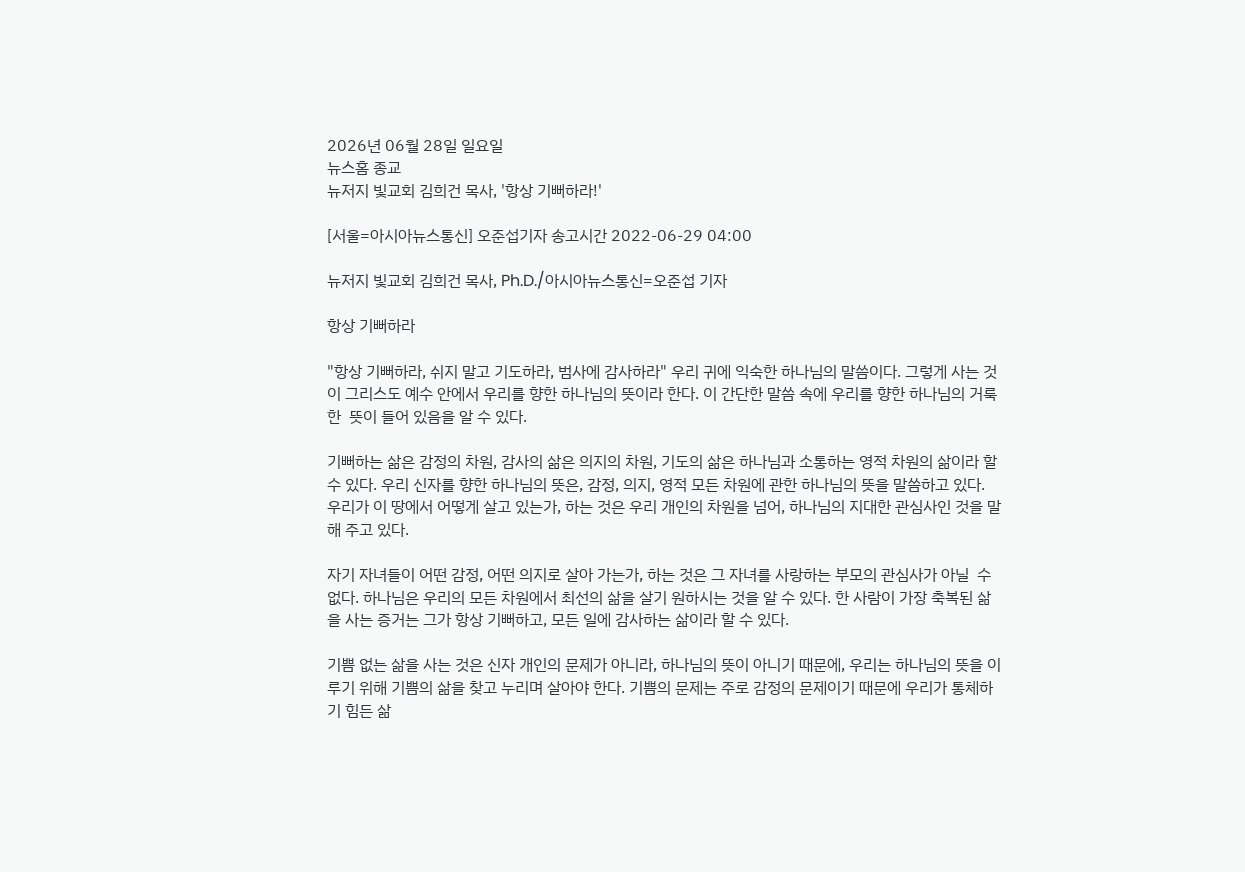2026년 06월 28일 일요일
뉴스홈 종교
뉴저지 빛교회 김희건 목사, '항상 기뻐하라!'

[서울=아시아뉴스통신] 오준섭기자 송고시간 2022-06-29 04:00

뉴저지 빛교회 김희건 목사, Ph.D./아시아뉴스통신=오준섭 기자

항상 기뻐하라

"항상 기뻐하라, 쉬지 말고 기도하라, 범사에 감사하라" 우리 귀에 익숙한 하나님의 말씀이다. 그렇게 사는 것이 그리스도 예수 안에서 우리를 향한 하나님의 뜻이라 한다. 이 간단한 말씀 속에 우리를 향한 하나님의 거룩한  뜻이 들어 있음을 알 수 있다.

기뻐하는 삶은 감정의 차원, 감사의 삶은 의지의 차원, 기도의 삶은 하나님과 소통하는 영적 차원의 삶이라 할 수 있다. 우리 신자를 향한 하나님의 뜻은, 감정, 의지, 영적 모든 차원에 관한 하나님의 뜻을 말씀하고 있다. 우리가 이 땅에서 어떻게 살고 있는가, 하는 것은 우리 개인의 차원을 넘어, 하나님의 지대한 관심사인 것을 말해 주고 있다.

자기 자녀들이 어떤 감정, 어떤 의지로 살아 가는가, 하는 것은 그 자녀를 사랑하는 부모의 관심사가 아닐  수 없다. 하나님은 우리의 모든 차원에서 최선의 삶을 살기 원하시는 것을 알 수 있다. 한 사람이 가장 축복된 삶을 사는 증거는 그가 항상 기뻐하고, 모든 일에 감사하는 삶이라 할 수 있다.

기쁨 없는 삶을 사는 것은 신자 개인의 문제가 아니라, 하나님의 뜻이 아니기 때문에, 우리는 하나님의 뜻을 이루기 위해 기쁨의 삶을 찾고 누리며 살아야 한다. 기쁨의 문제는 주로 감정의 문제이기 때문에 우리가 통체하기 힘든 삶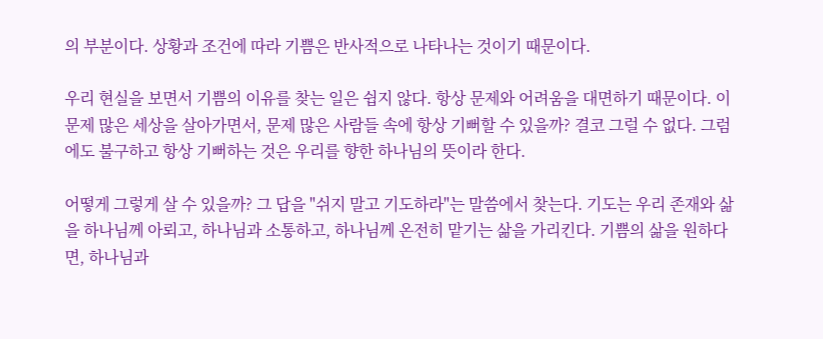의 부분이다. 상황과 조건에 따라 기쁨은 반사적으로 나타나는 것이기 때문이다.

우리 현실을 보면서 기쁨의 이유를 찾는 일은 쉽지 않다. 항상 문제와 어려움을 대면하기 때문이다. 이 문제 많은 세상을 살아가면서, 문제 많은 사람들 속에 항상 기뻐할 수 있을까? 결코 그럴 수 없다. 그럼에도 불구하고 항상 기뻐하는 것은 우리를 향한 하나님의 뜻이라 한다.

어떻게 그렇게 살 수 있을까? 그 답을 "쉬지 말고 기도하라"는 말씀에서 찾는다. 기도는 우리 존재와 삶을 하나님께 아뢰고, 하나님과 소통하고, 하나님께 온전히 맡기는 삶을 가리킨다. 기쁨의 삶을 원하다면, 하나님과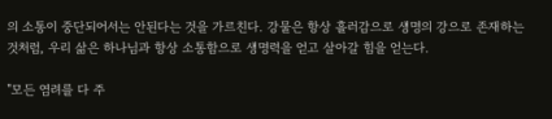의 소통이 중단되어서는 안된다는 것을 가르친다. 강물은 항상 흘러감으로 생명의 강으로 존재하는 것처럼, 우리 삶은 하나님과 항상 소통함으로 생명력을 얻고 살아갈 힘을 얻는다.

"모든 염려를 다 주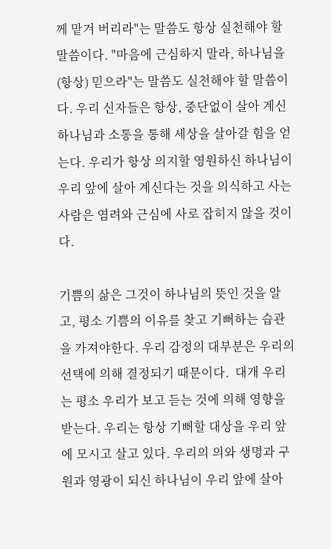께 맡겨 버리라"는 말씀도 항상 실천해야 할 말씀이다. "마음에 근심하지 말라, 하나님을 (항상) 믿으라"는 말씀도 실천해야 할 말씀이다. 우리 신자들은 항상, 중단없이 살아 계신 하나님과 소통을 통해 세상을 살아갈 힘을 얻는다. 우리가 항상 의지할 영원하신 하나님이 우리 앞에 살아 계신다는 것을 의식하고 사는 사람은 염려와 근심에 사로 잡히지 않을 것이다.

기쁨의 삶은 그것이 하나님의 뜻인 것을 알고, 평소 기쁨의 이유를 찾고 기뻐하는 습관을 가져야한다. 우리 감정의 대부분은 우리의 선택에 의해 결정되기 때문이다.  대개 우리는 평소 우리가 보고 듣는 것에 의해 영향을 받는다. 우리는 항상 기뻐할 대상을 우리 앞에 모시고 살고 있다. 우리의 의와 생명과 구원과 영광이 되신 하나님이 우리 앞에 살아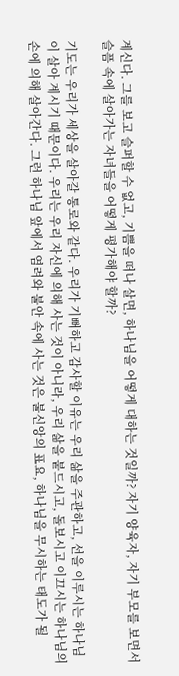계신다. 그를 보고 슬퍼할 수 없고, 기쁨을 떠나 살면, 하나님을 어떻게 대하는 것일까? 자기 양육자, 자기 부모를 보면서 슬픔 속에 살아가는 자녀들을 어떻게 평가해야 할까?

기도는 우리가 세상을 살아갈 통로와 같다. 우리가 기뻐하고 감사할 이유는 우리 삶을 주관하고, 선을 이루시는 하나님이 살아 계시기 때문이다. 우리는 우리 자신에 의해 사는 것이 아니라, 우리 삶을 붙드시고, 돌보시고 이끄시는 하나님의 손에 의해 살아간다. 그런 하나님 앞에서 염려와 불안 속에 사는 것은 불신앙의 표요, 하나님을 무시하는 태도가 될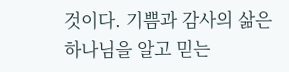것이다. 기쁨과 감사의 삶은 하나님을 알고 믿는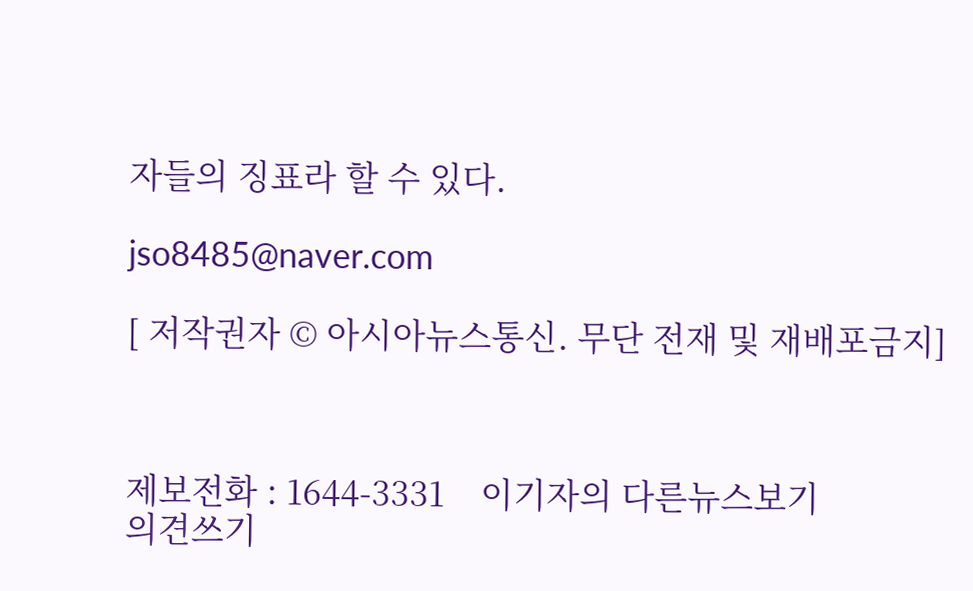자들의 징표라 할 수 있다.

jso8485@naver.com

[ 저작권자 © 아시아뉴스통신. 무단 전재 및 재배포금지]



제보전화 : 1644-3331    이기자의 다른뉴스보기
의견쓰기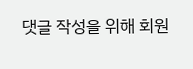댓글 작성을 위해 회원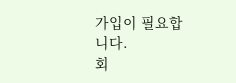가입이 필요합니다.
회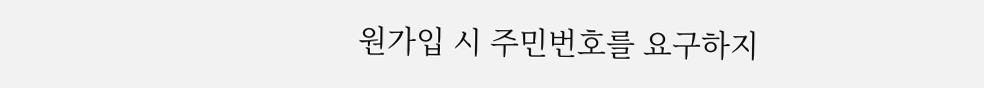원가입 시 주민번호를 요구하지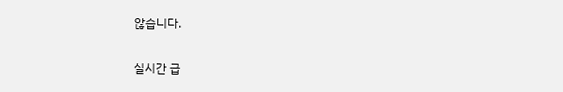않습니다.

실시간 급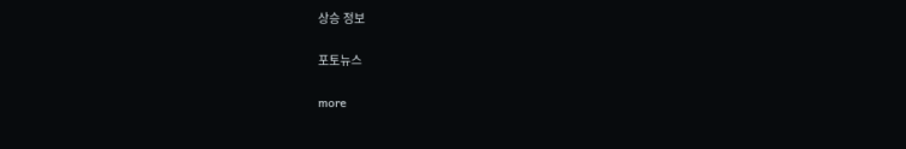상승 정보

포토뉴스

more